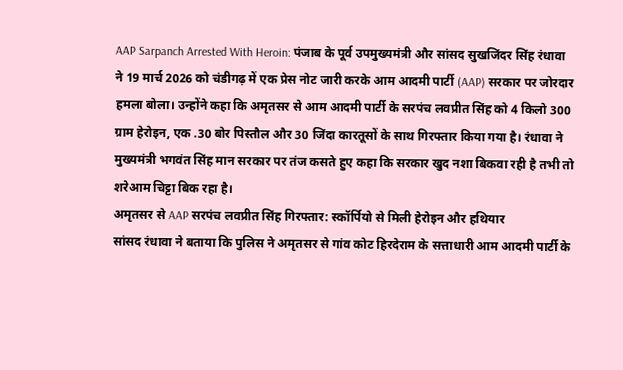AAP Sarpanch Arrested With Heroin: पंजाब के पूर्व उपमुख्यमंत्री और सांसद सुखजिंदर सिंह रंधावा ने 19 मार्च 2026 को चंडीगढ़ में एक प्रेस नोट जारी करके आम आदमी पार्टी (AAP) सरकार पर जोरदार हमला बोला। उन्होंने कहा कि अमृतसर से आम आदमी पार्टी के सरपंच लवप्रीत सिंह को 4 किलो 300 ग्राम हेरोइन, एक .30 बोर पिस्तौल और 30 जिंदा कारतूसों के साथ गिरफ्तार किया गया है। रंधावा ने मुख्यमंत्री भगवंत सिंह मान सरकार पर तंज कसते हुए कहा कि सरकार खुद नशा बिकवा रही है तभी तो शरेआम चिट्टा बिक रहा है।
अमृतसर से AAP सरपंच लवप्रीत सिंह गिरफ्तार: स्कॉर्पियो से मिली हेरोइन और हथियार
सांसद रंधावा ने बताया कि पुलिस ने अमृतसर से गांव कोट हिरदेराम के सत्ताधारी आम आदमी पार्टी के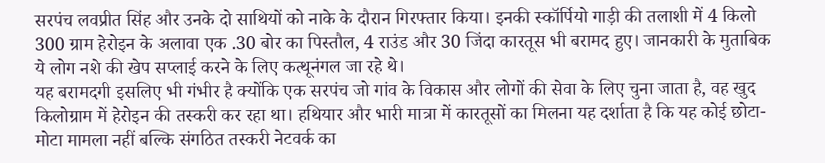सरपंच लवप्रीत सिंह और उनके दो साथियों को नाके के दौरान गिरफ्तार किया। इनकी स्कॉर्पियो गाड़ी की तलाशी में 4 किलो 300 ग्राम हेरोइन के अलावा एक .30 बोर का पिस्तौल, 4 राउंड और 30 जिंदा कारतूस भी बरामद हुए। जानकारी के मुताबिक ये लोग नशे की खेप सप्लाई करने के लिए कत्थूनंगल जा रहे थे।
यह बरामदगी इसलिए भी गंभीर है क्योंकि एक सरपंच जो गांव के विकास और लोगों की सेवा के लिए चुना जाता है, वह खुद किलोग्राम में हेरोइन की तस्करी कर रहा था। हथियार और भारी मात्रा में कारतूसों का मिलना यह दर्शाता है कि यह कोई छोटा-मोटा मामला नहीं बल्कि संगठित तस्करी नेटवर्क का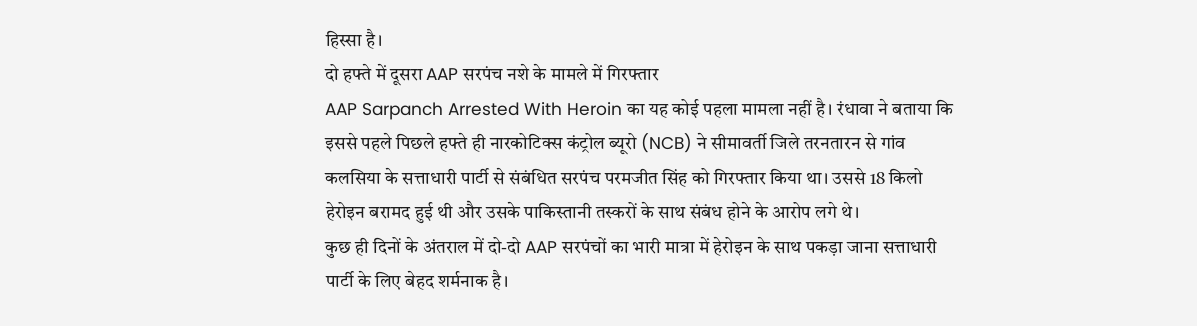हिस्सा है।
दो हफ्ते में दूसरा AAP सरपंच नशे के मामले में गिरफ्तार
AAP Sarpanch Arrested With Heroin का यह कोई पहला मामला नहीं है। रंधावा ने बताया कि इससे पहले पिछले हफ्ते ही नारकोटिक्स कंट्रोल ब्यूरो (NCB) ने सीमावर्ती जिले तरनतारन से गांव कलसिया के सत्ताधारी पार्टी से संबंधित सरपंच परमजीत सिंह को गिरफ्तार किया था। उससे 18 किलो हेरोइन बरामद हुई थी और उसके पाकिस्तानी तस्करों के साथ संबंध होने के आरोप लगे थे।
कुछ ही दिनों के अंतराल में दो-दो AAP सरपंचों का भारी मात्रा में हेरोइन के साथ पकड़ा जाना सत्ताधारी पार्टी के लिए बेहद शर्मनाक है।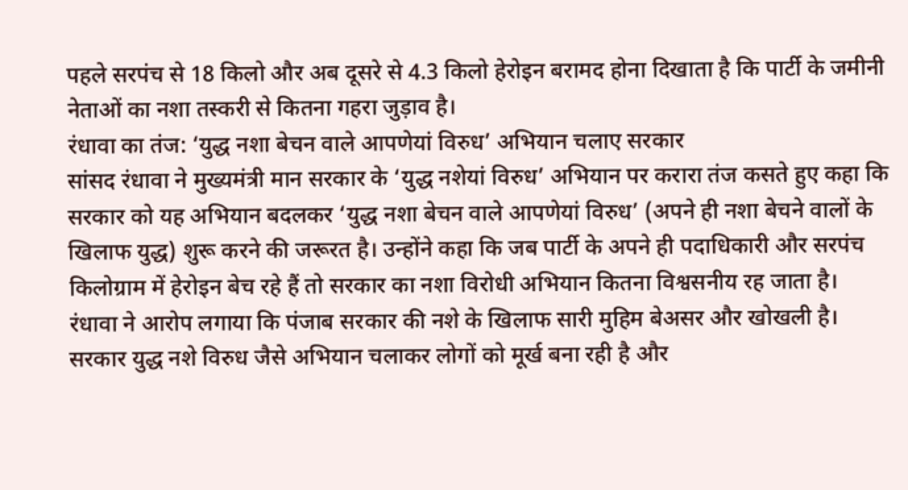पहले सरपंच से 18 किलो और अब दूसरे से 4.3 किलो हेरोइन बरामद होना दिखाता है कि पार्टी के जमीनी नेताओं का नशा तस्करी से कितना गहरा जुड़ाव है।
रंधावा का तंज: ‘युद्ध नशा बेचन वाले आपणेयां विरुध’ अभियान चलाए सरकार
सांसद रंधावा ने मुख्यमंत्री मान सरकार के ‘युद्ध नशेयां विरुध’ अभियान पर करारा तंज कसते हुए कहा कि सरकार को यह अभियान बदलकर ‘युद्ध नशा बेचन वाले आपणेयां विरुध’ (अपने ही नशा बेचने वालों के खिलाफ युद्ध) शुरू करने की जरूरत है। उन्होंने कहा कि जब पार्टी के अपने ही पदाधिकारी और सरपंच किलोग्राम में हेरोइन बेच रहे हैं तो सरकार का नशा विरोधी अभियान कितना विश्वसनीय रह जाता है।
रंधावा ने आरोप लगाया कि पंजाब सरकार की नशे के खिलाफ सारी मुहिम बेअसर और खोखली है। सरकार युद्ध नशे विरुध जैसे अभियान चलाकर लोगों को मूर्ख बना रही है और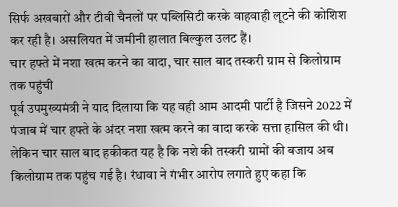सिर्फ अखबारों और टीवी चैनलों पर पब्लिसिटी करके वाहवाही लूटने की कोशिश कर रही है। असलियत में जमीनी हालात बिल्कुल उलट हैं।
चार हफ्ते में नशा खत्म करने का वादा, चार साल बाद तस्करी ग्राम से किलोग्राम तक पहुंची
पूर्व उपमुख्यमंत्री ने याद दिलाया कि यह वही आम आदमी पार्टी है जिसने 2022 में पंजाब में चार हफ्ते के अंदर नशा खत्म करने का वादा करके सत्ता हासिल की थी। लेकिन चार साल बाद हकीकत यह है कि नशे की तस्करी ग्रामों की बजाय अब किलोग्राम तक पहुंच गई है। रंधावा ने गंभीर आरोप लगाते हुए कहा कि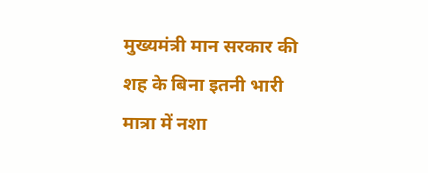मुख्यमंत्री मान सरकार की शह के बिना इतनी भारी मात्रा में नशा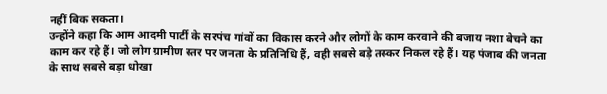नहीं बिक सकता।
उन्होंने कहा कि आम आदमी पार्टी के सरपंच गांवों का विकास करने और लोगों के काम करवाने की बजाय नशा बेचने का काम कर रहे हैं। जो लोग ग्रामीण स्तर पर जनता के प्रतिनिधि हैं, वही सबसे बड़े तस्कर निकल रहे हैं। यह पंजाब की जनता के साथ सबसे बड़ा धोखा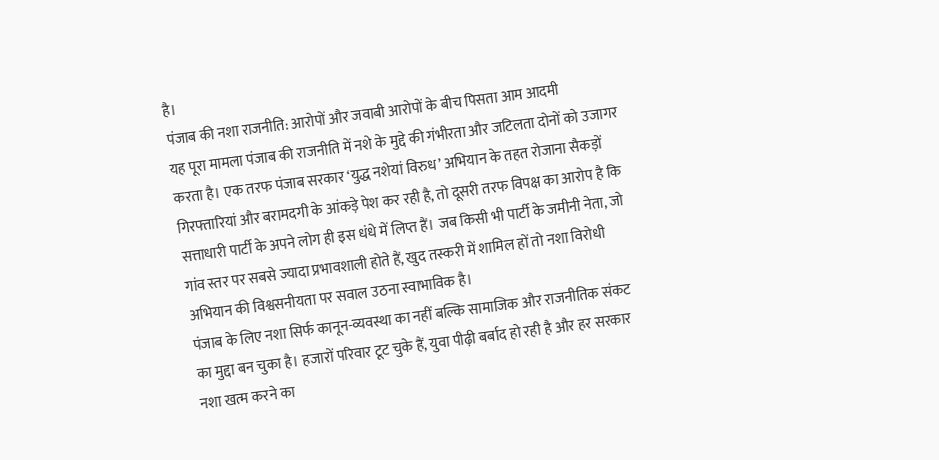है।
पंजाब की नशा राजनीति: आरोपों और जवाबी आरोपों के बीच पिसता आम आदमी
यह पूरा मामला पंजाब की राजनीति में नशे के मुद्दे की गंभीरता और जटिलता दोनों को उजागर करता है। एक तरफ पंजाब सरकार ‘युद्ध नशेयां विरुध’ अभियान के तहत रोजाना सैकड़ों गिरफ्तारियां और बरामदगी के आंकड़े पेश कर रही है, तो दूसरी तरफ विपक्ष का आरोप है कि सत्ताधारी पार्टी के अपने लोग ही इस धंधे में लिप्त हैं। जब किसी भी पार्टी के जमीनी नेता, जो गांव स्तर पर सबसे ज्यादा प्रभावशाली होते हैं, खुद तस्करी में शामिल हों तो नशा विरोधी अभियान की विश्वसनीयता पर सवाल उठना स्वाभाविक है।
पंजाब के लिए नशा सिर्फ कानून-व्यवस्था का नहीं बल्कि सामाजिक और राजनीतिक संकट का मुद्दा बन चुका है। हजारों परिवार टूट चुके हैं, युवा पीढ़ी बर्बाद हो रही है और हर सरकार नशा खत्म करने का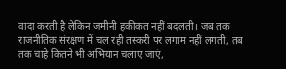वादा करती है लेकिन जमीनी हकीकत नहीं बदलती। जब तक राजनीतिक संरक्षण में चल रही तस्करी पर लगाम नहीं लगती, तब तक चाहे कितने भी अभियान चलाए जाएं,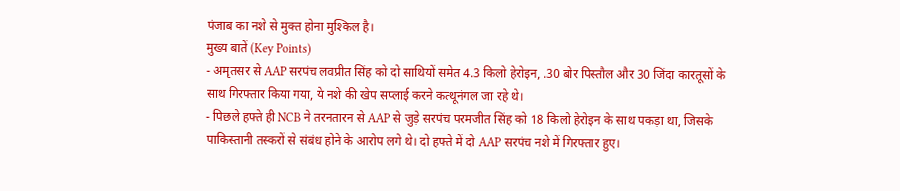पंजाब का नशे से मुक्त होना मुश्किल है।
मुख्य बातें (Key Points)
- अमृतसर से AAP सरपंच लवप्रीत सिंह को दो साथियों समेत 4.3 किलो हेरोइन, .30 बोर पिस्तौल और 30 जिंदा कारतूसों के साथ गिरफ्तार किया गया, ये नशे की खेप सप्लाई करने कत्थूनंगल जा रहे थे।
- पिछले हफ्ते ही NCB ने तरनतारन से AAP से जुड़े सरपंच परमजीत सिंह को 18 किलो हेरोइन के साथ पकड़ा था, जिसके पाकिस्तानी तस्करों से संबंध होने के आरोप लगे थे। दो हफ्ते में दो AAP सरपंच नशे में गिरफ्तार हुए।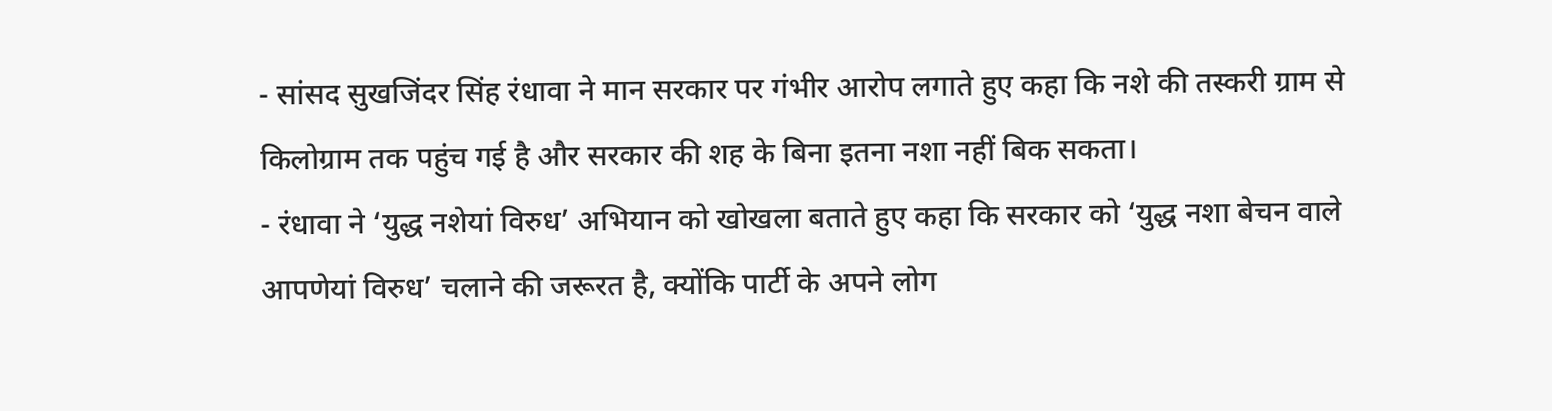- सांसद सुखजिंदर सिंह रंधावा ने मान सरकार पर गंभीर आरोप लगाते हुए कहा कि नशे की तस्करी ग्राम से किलोग्राम तक पहुंच गई है और सरकार की शह के बिना इतना नशा नहीं बिक सकता।
- रंधावा ने ‘युद्ध नशेयां विरुध’ अभियान को खोखला बताते हुए कहा कि सरकार को ‘युद्ध नशा बेचन वाले आपणेयां विरुध’ चलाने की जरूरत है, क्योंकि पार्टी के अपने लोग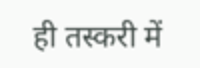ही तस्करी में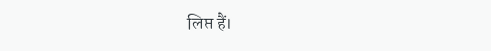लिप्त हैं।